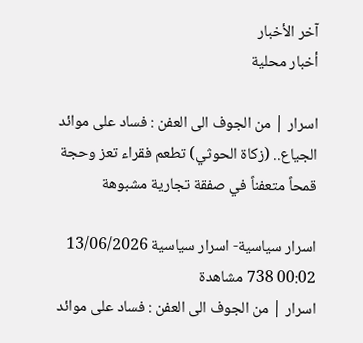آخر الأخبار
أخبار محلية

اسرار | من الجوف الى العفن : فساد على موائد الجياع.. (زكاة الحوثي) تطعم فقراء تعز وحجة قمحاً متعفناً في صفقة تجارية مشبوهة

اسرار سياسية- اسرار سياسية 13/06/2026 00:02 738 مشاهدة
اسرار | من الجوف الى العفن : فساد على موائد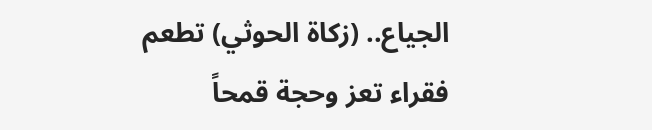الجياع.. (زكاة الحوثي) تطعم فقراء تعز وحجة قمحاً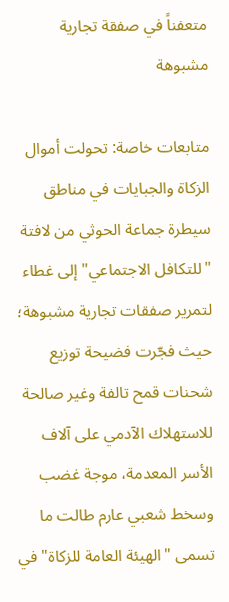متعفناً في صفقة تجارية مشبوهة

متابعات خاصة: تحولت أموال الزكاة والجبايات في مناطق سيطرة جماعة الحوثي من لافتة "للتكافل الاجتماعي" إلى غطاء لتمرير صفقات تجارية مشبوهة؛ حيث فجّرت فضيحة توزيع شحنات قمح تالفة وغير صالحة للاستهلاك الآدمي على آلاف الأسر المعدمة، موجة غضب وسخط شعبي عارم طالت ما تسمى "الهيئة العامة للزكاة" في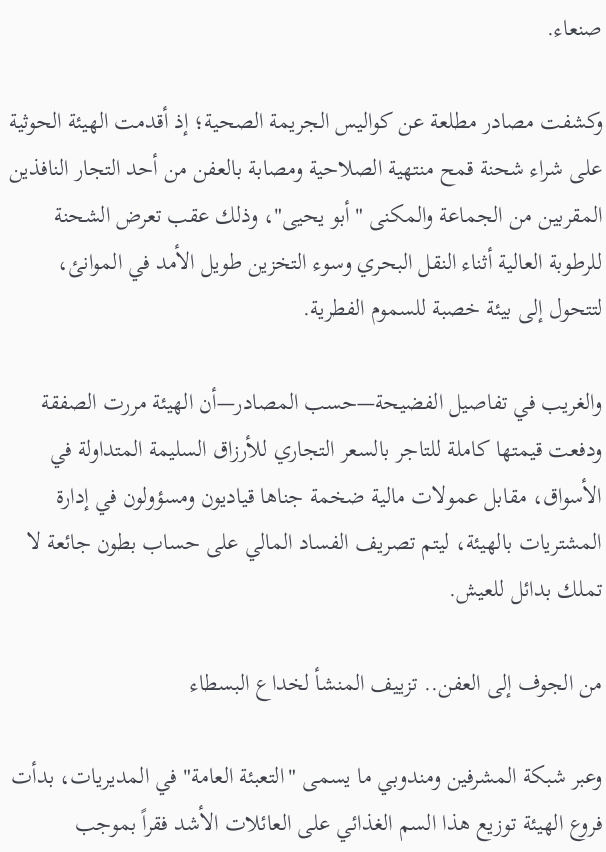صنعاء.

وكشفت مصادر مطلعة عن كواليس الجريمة الصحية؛ إذ أقدمت الهيئة الحوثية على شراء شحنة قمح منتهية الصلاحية ومصابة بالعفن من أحد التجار النافذين المقربين من الجماعة والمكنى "أبو يحيى"، وذلك عقب تعرض الشحنة للرطوبة العالية أثناء النقل البحري وسوء التخزين طويل الأمد في الموانئ، لتتحول إلى بيئة خصبة للسموم الفطرية.

والغريب في تفاصيل الفضيحة—حسب المصادر—أن الهيئة مررت الصفقة ودفعت قيمتها كاملة للتاجر بالسعر التجاري للأرزاق السليمة المتداولة في الأسواق، مقابل عمولات مالية ضخمة جناها قياديون ومسؤولون في إدارة المشتريات بالهيئة، ليتم تصريف الفساد المالي على حساب بطون جائعة لا تملك بدائل للعيش.

من الجوف إلى العفن.. تزييف المنشأ لخداع البسطاء

وعبر شبكة المشرفين ومندوبي ما يسمى "التعبئة العامة" في المديريات، بدأت فروع الهيئة توزيع هذا السم الغذائي على العائلات الأشد فقراً بموجب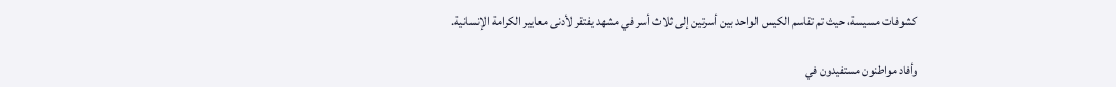كشوفات مسيسة، حيث تم تقاسم الكيس الواحد بين أسرتين إلى ثلاث أسر في مشهد يفتقر لأدنى معايير الكرامة الإنسانية.

وأفاد مواطنون مستفيدون في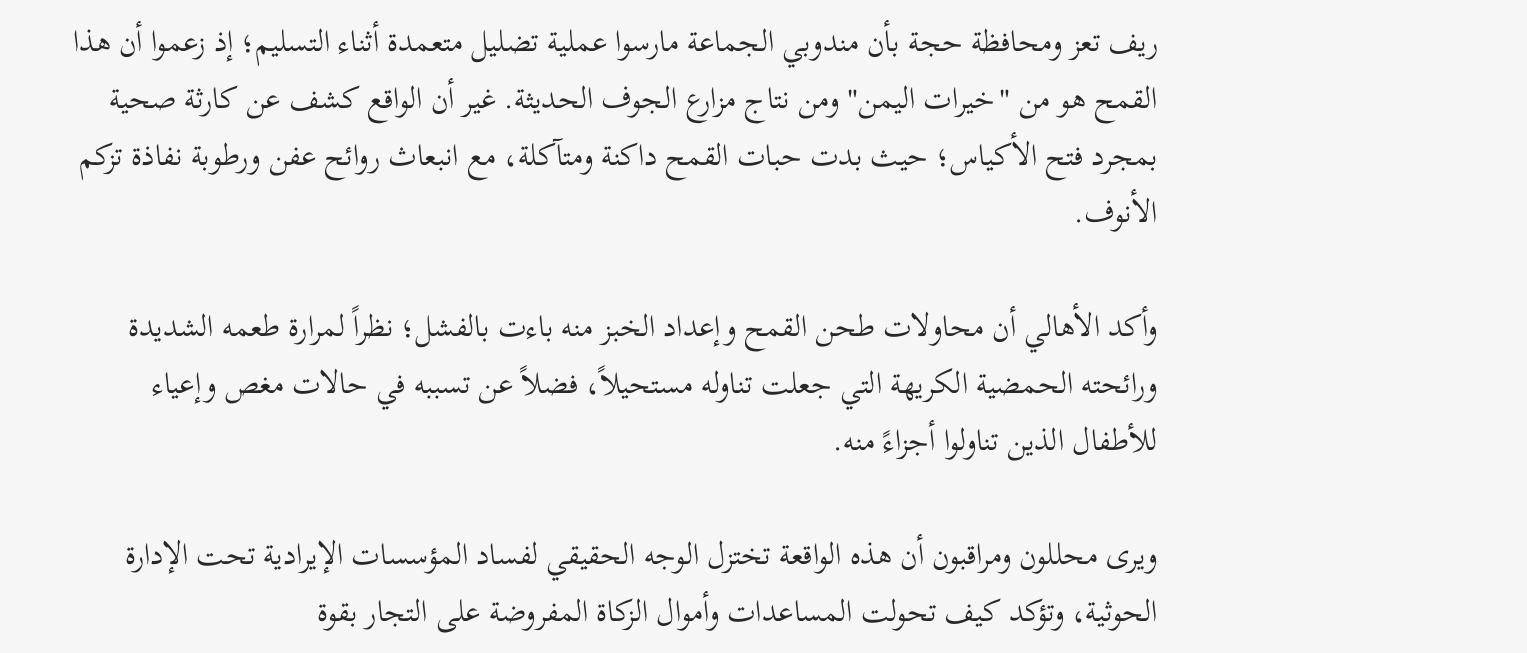ريف تعز ومحافظة حجة بأن مندوبي الجماعة مارسوا عملية تضليل متعمدة أثناء التسليم؛ إذ زعموا أن هذا القمح هو من "خيرات اليمن" ومن نتاج مزارع الجوف الحديثة. غير أن الواقع كشف عن كارثة صحية بمجرد فتح الأكياس؛ حيث بدت حبات القمح داكنة ومتآكلة، مع انبعاث روائح عفن ورطوبة نفاذة تزكم الأنوف.

وأكد الأهالي أن محاولات طحن القمح وإعداد الخبز منه باءت بالفشل؛ نظراً لمرارة طعمه الشديدة ورائحته الحمضية الكريهة التي جعلت تناوله مستحيلاً، فضلاً عن تسببه في حالات مغص وإعياء للأطفال الذين تناولوا أجزاءً منه.

ويرى محللون ومراقبون أن هذه الواقعة تختزل الوجه الحقيقي لفساد المؤسسات الإيرادية تحت الإدارة الحوثية، وتؤكد كيف تحولت المساعدات وأموال الزكاة المفروضة على التجار بقوة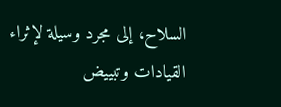السلاح، إلى مجرد وسيلة لإثراء القيادات وتبييض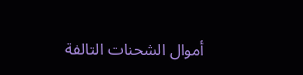أموال الشحنات التالفة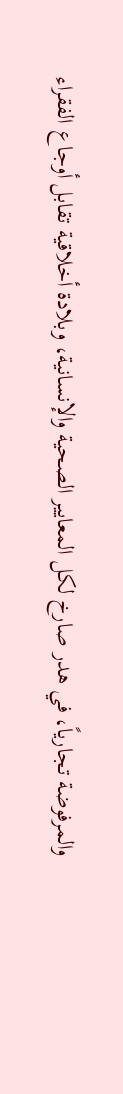والمرفوضة تجارياً، في هدر صارخ لكل المعايير الصحية والإنسانية، وبلادة أخلاقية تقابل أوجاع الفقراء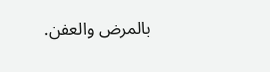بالمرض والعفن.